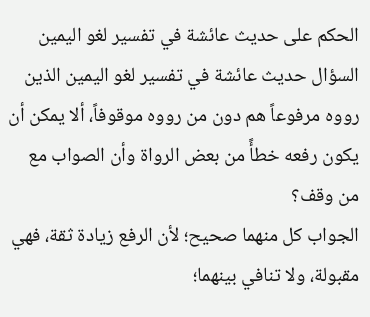الحكم على حديث عائشة في تفسير لغو اليمين
السؤال حديث عائشة في تفسير لغو اليمين الذين رووه مرفوعاً هم دون من رووه موقوفاً، ألا يمكن أن يكون رفعه خطأً من بعض الرواة وأن الصواب مع من وقف؟
الجواب كل منهما صحيح؛ لأن الرفع زيادة ثقة، فهي مقبولة، ولا تنافي بينهما؛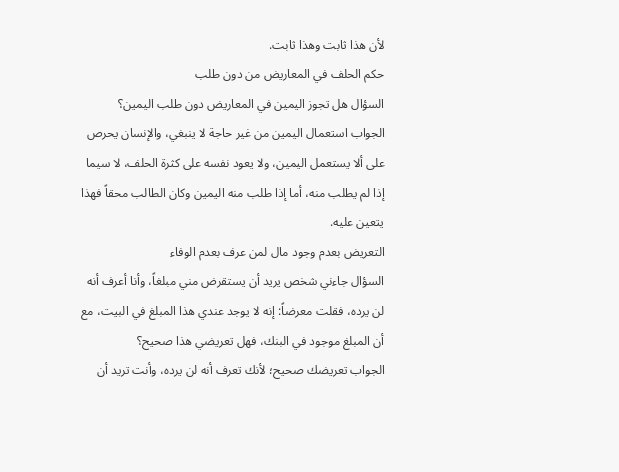لأن هذا ثابت وهذا ثابت.
حكم الحلف في المعاريض من دون طلب
السؤال هل تجوز اليمين في المعاريض دون طلب اليمين؟
الجواب استعمال اليمين من غير حاجة لا ينبغي، والإنسان يحرص على ألا يستعمل اليمين، ولا يعود نفسه على كثرة الحلف، لا سيما إذا لم يطلب منه، أما إذا طلب منه اليمين وكان الطالب محقاً فهذا يتعين عليه.
التعريض بعدم وجود مال لمن عرف بعدم الوفاء
السؤال جاءني شخص يريد أن يستقرض مني مبلغاً، وأنا أعرف أنه لن يرده، فقلت معرضاً: إنه لا يوجد عندي هذا المبلغ في البيت، مع أن المبلغ موجود في البنك، فهل تعريضي هذا صحيح؟
الجواب تعريضك صحيح؛ لأنك تعرف أنه لن يرده، وأنت تريد أن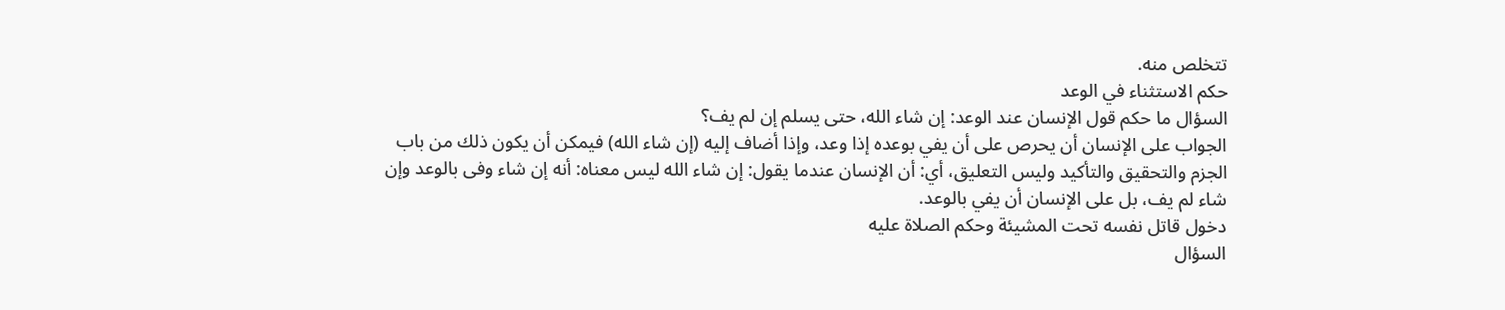تتخلص منه.
حكم الاستثناء في الوعد
السؤال ما حكم قول الإنسان عند الوعد: إن شاء الله، حتى يسلم إن لم يف؟
الجواب على الإنسان أن يحرص على أن يفي بوعده إذا وعد، وإذا أضاف إليه (إن شاء الله) فيمكن أن يكون ذلك من باب الجزم والتحقيق والتأكيد وليس التعليق، أي: أن الإنسان عندما يقول: إن شاء الله ليس معناه: أنه إن شاء وفى بالوعد وإن شاء لم يف، بل على الإنسان أن يفي بالوعد.
دخول قاتل نفسه تحت المشيئة وحكم الصلاة عليه
السؤال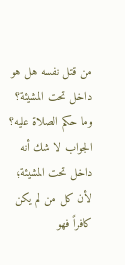من قتل نفسه هل هو داخل تحت المشيئة؟ وما حكم الصلاة عليه؟
الجواب لا شك أنه داخل تحت المشيئة؛ لأن كل من لم يكن كافراً فهو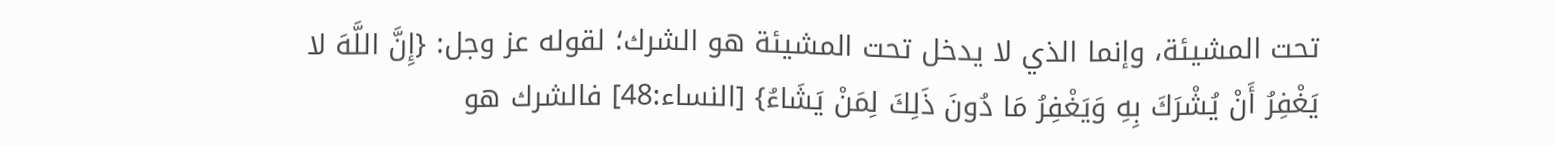تحت المشيئة، وإنما الذي لا يدخل تحت المشيئة هو الشرك؛ لقوله عز وجل: {إِنَّ اللَّهَ لا يَغْفِرُ أَنْ يُشْرَكَ بِهِ وَيَغْفِرُ مَا دُونَ ذَلِكَ لِمَنْ يَشَاءُ} [النساء:48] فالشرك هو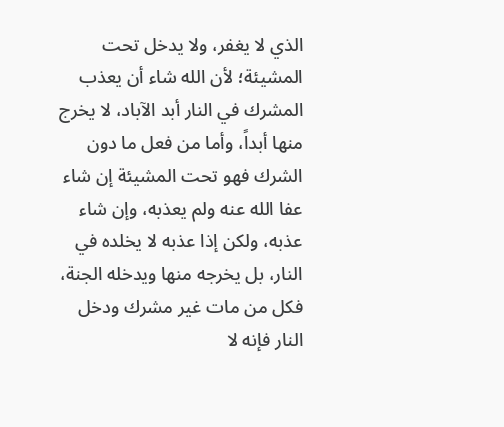الذي لا يغفر، ولا يدخل تحت المشيئة؛ لأن الله شاء أن يعذب المشرك في النار أبد الآباد، لا يخرج منها أبداً، وأما من فعل ما دون الشرك فهو تحت المشيئة إن شاء عفا الله عنه ولم يعذبه، وإن شاء عذبه، ولكن إذا عذبه لا يخلده في النار، بل يخرجه منها ويدخله الجنة، فكل من مات غير مشرك ودخل النار فإنه لا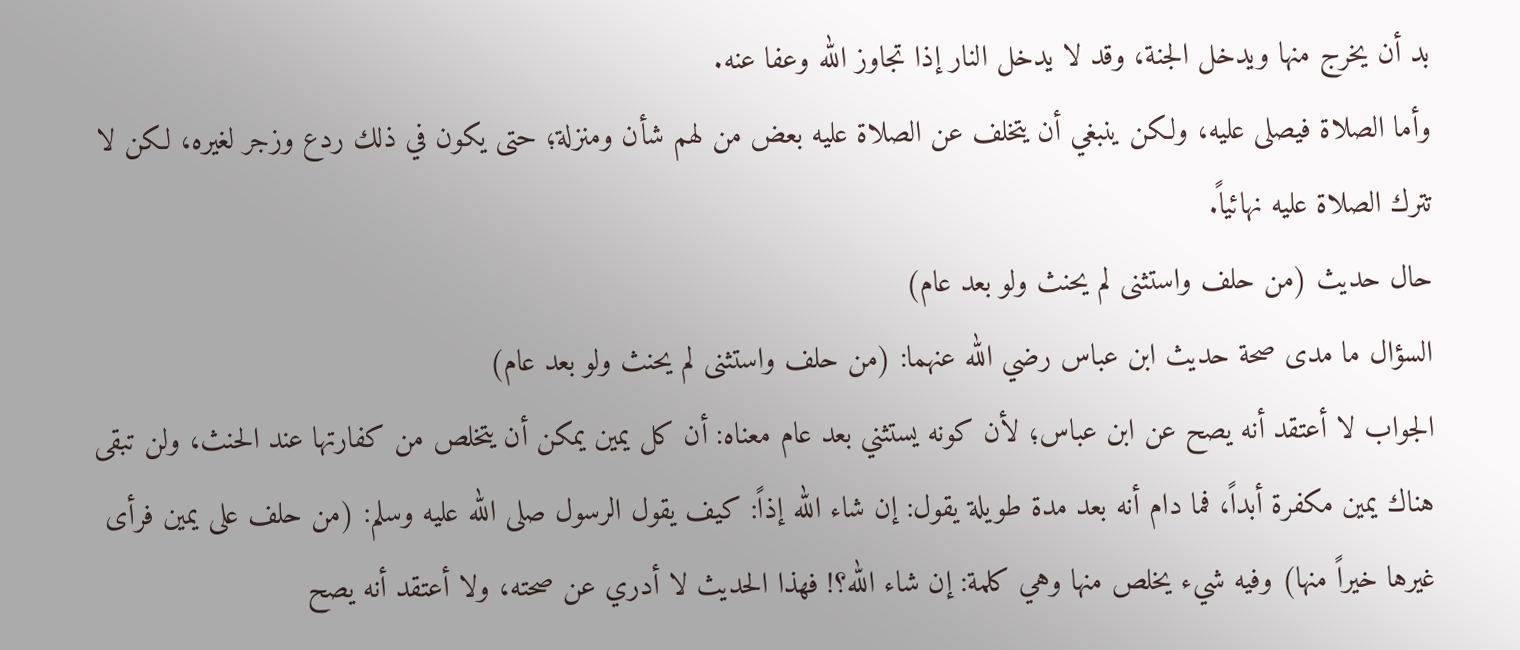بد أن يخرج منها ويدخل الجنة، وقد لا يدخل النار إذا تجاوز الله وعفا عنه.
وأما الصلاة فيصلى عليه، ولكن ينبغي أن يتخلف عن الصلاة عليه بعض من لهم شأن ومنزلة؛ حتى يكون في ذلك ردع وزجر لغيره، لكن لا تترك الصلاة عليه نهائياً.
حال حديث (من حلف واستثنى لم يحنث ولو بعد عام)
السؤال ما مدى صحة حديث ابن عباس رضي الله عنهما: (من حلف واستثنى لم يحنث ولو بعد عام)
الجواب لا أعتقد أنه يصح عن ابن عباس؛ لأن كونه يستثني بعد عام معناه: أن كل يمين يمكن أن يتخلص من كفارتها عند الحنث، ولن تبقى هناك يمين مكفرة أبداً، فما دام أنه بعد مدة طويلة يقول: إن شاء الله إذاً: كيف يقول الرسول صلى الله عليه وسلم: (من حلف على يمين فرأى غيرها خيراً منها) وفيه شيء يخلص منها وهي كلمة: إن شاء الله؟! فهذا الحديث لا أدري عن صحته، ولا أعتقد أنه يصح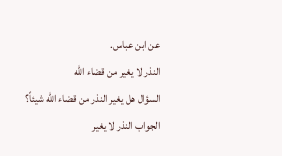عن ابن عباس.
النذر لا يغير من قضاء الله
السؤال هل يغير النذر من قضاء الله شيئاً؟
الجواب النذر لا يغير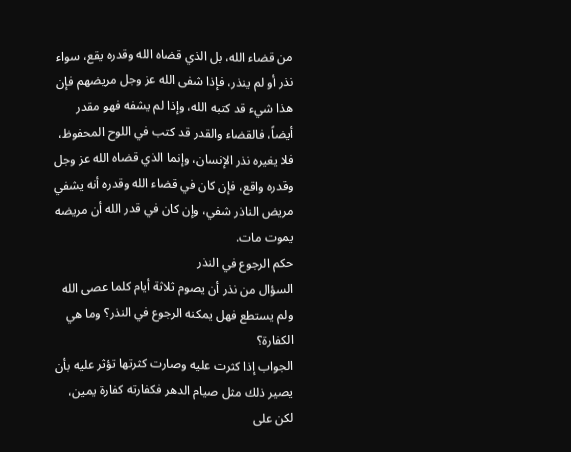من قضاء الله، بل الذي قضاه الله وقدره يقع، سواء نذر أو لم ينذر، فإذا شفى الله عز وجل مريضهم فإن هذا شيء قد كتبه الله، وإذا لم يشفه فهو مقدر أيضاً، فالقضاء والقدر قد كتب في اللوح المحفوظ، فلا يغيره نذر الإنسان، وإنما الذي قضاه الله عز وجل وقدره واقع، فإن كان في قضاء الله وقدره أنه يشفي مريض الناذر شفي، وإن كان في قدر الله أن مريضه يموت مات.
حكم الرجوع في النذر
السؤال من نذر أن يصوم ثلاثة أيام كلما عصى الله ولم يستطع فهل يمكنه الرجوع في النذر؟ وما هي الكفارة؟
الجواب إذا كثرت عليه وصارت كثرتها تؤثر عليه بأن يصير ذلك مثل صيام الدهر فكفارته كفارة يمين، لكن على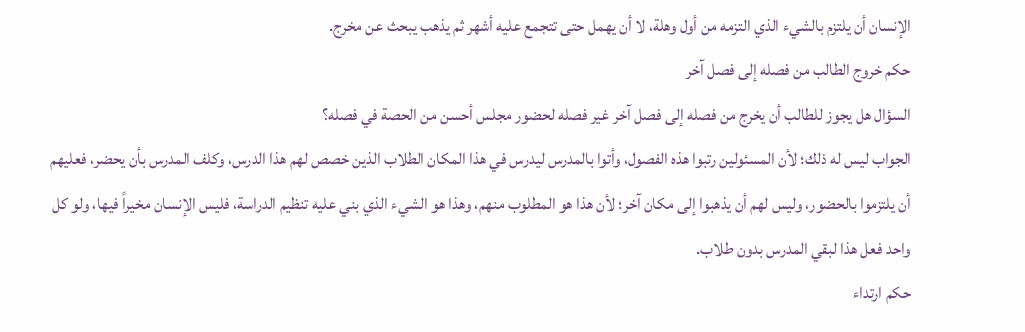الإنسان أن يلتزم بالشيء الذي التزمه من أول وهلة، لا أن يهمل حتى تتجمع عليه أشهر ثم يذهب يبحث عن مخرج.
حكم خروج الطالب من فصله إلى فصل آخر
السؤال هل يجوز للطالب أن يخرج من فصله إلى فصل آخر غير فصله لحضور مجلس أحسن من الحصة في فصله؟
الجواب ليس له ذلك؛ لأن المسئولين رتبوا هذه الفصول، وأتوا بالمدرس ليدرس في هذا المكان الطلاب الذين خصص لهم هذا الدرس، وكلف المدرس بأن يحضر، فعليهم أن يلتزموا بالحضور، وليس لهم أن يذهبوا إلى مكان آخر؛ لأن هذا هو المطلوب منهم، وهذا هو الشيء الذي بني عليه تنظيم الدراسة، فليس الإنسان مخيراً فيها، ولو كل واحد فعل هذا لبقي المدرس بدون طلاب.
حكم ارتداء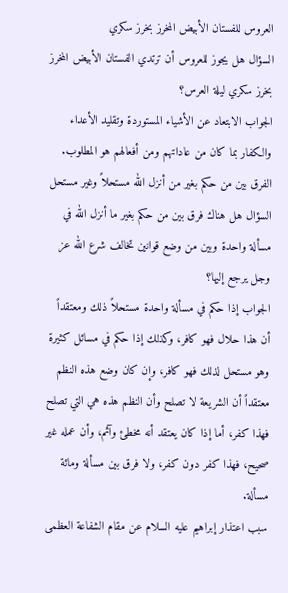العروس للفستان الأبيض المخرز بخرز سكري
السؤال هل يجوز للعروس أن ترتدي الفستان الأبيض المخرز بخرز سكري ليلة العرس؟
الجواب الابتعاد عن الأشياء المستوردة وتقليد الأعداء والكفار بما كان من عاداتهم ومن أفعالهم هو المطلوب.
الفرق بين من حكم بغير من أنزل الله مستحلاً وغير مستحل
السؤال هل هناك فرق بين من حكم بغير ما أنزل الله في مسألة واحدة وبين من وضع قوانين تخالف شرع الله عز وجل يرجع إليها؟
الجواب إذا حكم في مسألة واحدة مستحلاً ذلك ومعتقداً أن هذا حلال فهو كافر، وكذلك إذا حكم في مسائل كثيرة وهو مستحل لذلك فهو كافر، وإن كان وضع هذه النظم معتقداً أن الشريعة لا تصلح وأن النظم هذه هي التي تصلح فهذا كفر، أما إذا كان يعتقد أنه مخطئ وآثم، وأن عمله غير صحيح، فهذا كفر دون كفر، ولا فرق بين مسألة ومائة مسألة.
سبب اعتذار إبراهيم عليه السلام عن مقام الشفاعة العظمى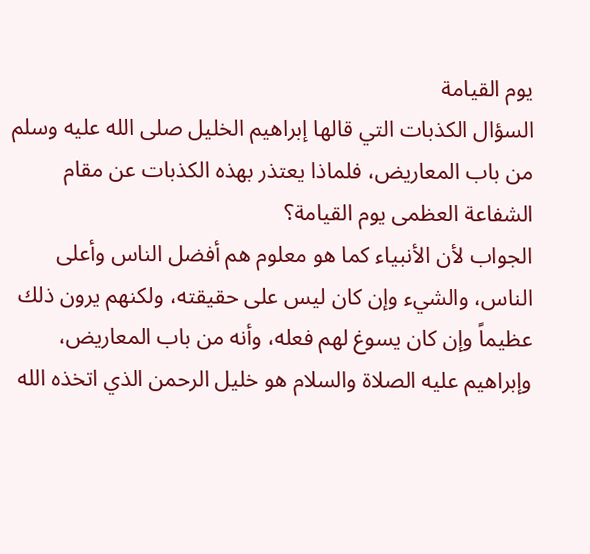يوم القيامة
السؤال الكذبات التي قالها إبراهيم الخليل صلى الله عليه وسلم من باب المعاريض، فلماذا يعتذر بهذه الكذبات عن مقام الشفاعة العظمى يوم القيامة؟
الجواب لأن الأنبياء كما هو معلوم هم أفضل الناس وأعلى الناس، والشيء وإن كان ليس على حقيقته، ولكنهم يرون ذلك عظيماً وإن كان يسوغ لهم فعله، وأنه من باب المعاريض، وإبراهيم عليه الصلاة والسلام هو خليل الرحمن الذي اتخذه الله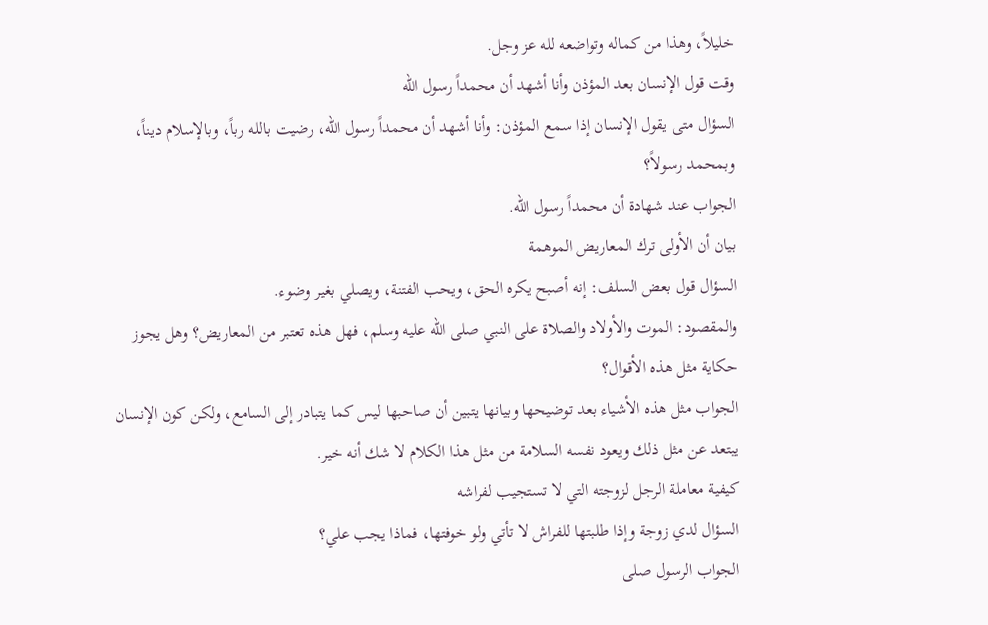خليلاً، وهذا من كماله وتواضعه لله عز وجل.
وقت قول الإنسان بعد المؤذن وأنا أشهد أن محمداً رسول الله
السؤال متى يقول الإنسان إذا سمع المؤذن: وأنا أشهد أن محمداً رسول الله، رضيت بالله رباً، وبالإسلام ديناً، وبمحمد رسولاً؟
الجواب عند شهادة أن محمداً رسول الله.
بيان أن الأولى ترك المعاريض الموهمة
السؤال قول بعض السلف: إنه أصبح يكره الحق، ويحب الفتنة، ويصلي بغير وضوء.
والمقصود: الموت والأولاد والصلاة على النبي صلى الله عليه وسلم، فهل هذه تعتبر من المعاريض؟ وهل يجوز حكاية مثل هذه الأقوال؟
الجواب مثل هذه الأشياء بعد توضيحها وبيانها يتبين أن صاحبها ليس كما يتبادر إلى السامع، ولكن كون الإنسان يبتعد عن مثل ذلك ويعود نفسه السلامة من مثل هذا الكلام لا شك أنه خير.
كيفية معاملة الرجل لزوجته التي لا تستجيب لفراشه
السؤال لدي زوجة وإذا طلبتها للفراش لا تأتي ولو خوفتها، فماذا يجب علي؟
الجواب الرسول صلى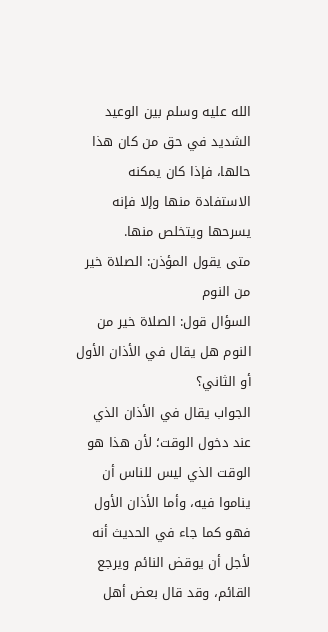الله عليه وسلم بين الوعيد الشديد في حق من كان هذا حالها، فإذا كان يمكنه الاستفادة منها وإلا فإنه يسرحها ويتخلص منها.
متى يقول المؤذن: الصلاة خير من النوم
السؤال قول: الصلاة خير من النوم هل يقال في الأذان الأول أو الثاني؟
الجواب يقال في الأذان الذي عند دخول الوقت؛ لأن هذا هو الوقت الذي ليس للناس أن يناموا فيه، وأما الأذان الأول فهو كما جاء في الحديث أنه لأجل أن يوقض النائم ويرجع القائم، وقد قال بعض أهل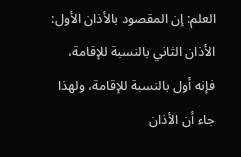العلم: إن المقصود بالأذان الأول: الأذان الثاني بالنسبة للإقامة، فإنه أول بالنسبة للإقامة، ولهذا جاء أن الأذان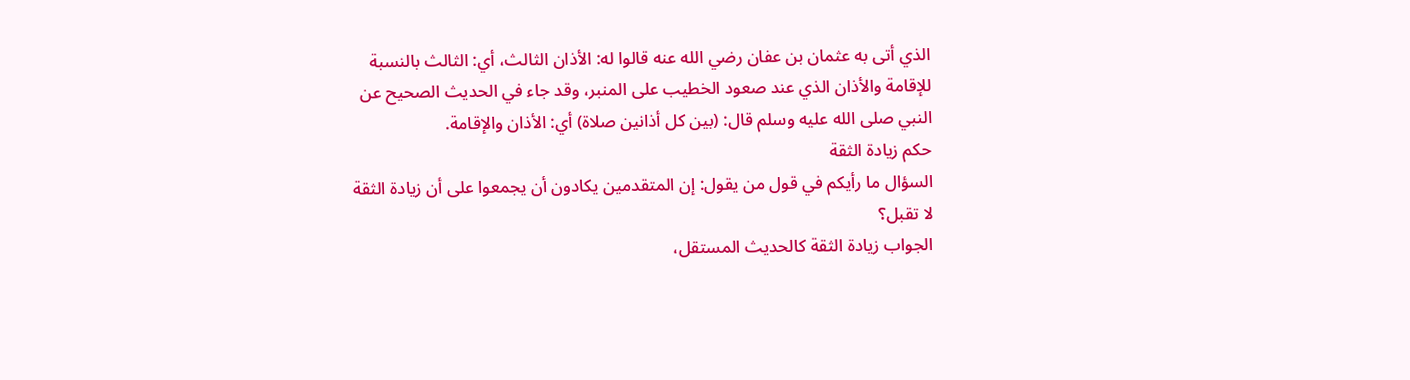الذي أتى به عثمان بن عفان رضي الله عنه قالوا له: الأذان الثالث، أي: الثالث بالنسبة للإقامة والأذان الذي عند صعود الخطيب على المنبر، وقد جاء في الحديث الصحيح عن النبي صلى الله عليه وسلم قال: (بين كل أذانين صلاة) أي: الأذان والإقامة.
حكم زيادة الثقة
السؤال ما رأيكم في قول من يقول: إن المتقدمين يكادون أن يجمعوا على أن زيادة الثقة لا تقبل؟
الجواب زيادة الثقة كالحديث المستقل،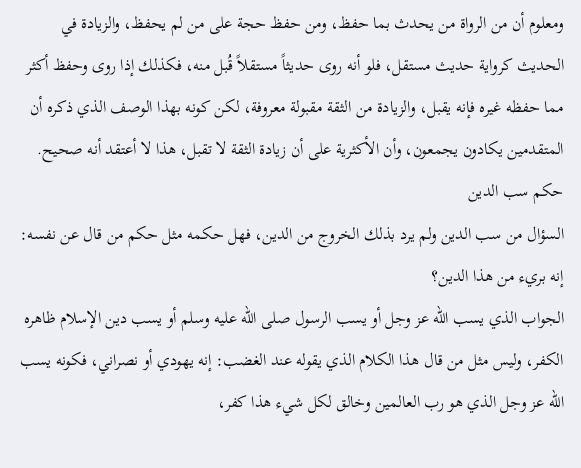ومعلوم أن من الرواة من يحدث بما حفظ، ومن حفظ حجة على من لم يحفظ، والزيادة في الحديث كرواية حديث مستقل، فلو أنه روى حديثاً مستقلاً قُبل منه، فكذلك إذا روى وحفظ أكثر مما حفظه غيره فإنه يقبل، والزيادة من الثقة مقبولة معروفة، لكن كونه بهذا الوصف الذي ذكره أن المتقدمين يكادون يجمعون، وأن الأكثرية على أن زيادة الثقة لا تقبل، هذا لا أعتقد أنه صحيح.
حكم سب الدين
السؤال من سب الدين ولم يرد بذلك الخروج من الدين، فهل حكمه مثل حكم من قال عن نفسه: إنه بريء من هذا الدين؟
الجواب الذي يسب الله عز وجل أو يسب الرسول صلى الله عليه وسلم أو يسب دين الإسلام ظاهره الكفر، وليس مثل من قال هذا الكلام الذي يقوله عند الغضب: إنه يهودي أو نصراني، فكونه يسب الله عز وجل الذي هو رب العالمين وخالق لكل شيء هذا كفر،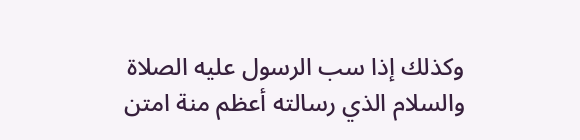وكذلك إذا سب الرسول عليه الصلاة والسلام الذي رسالته أعظم منة امتن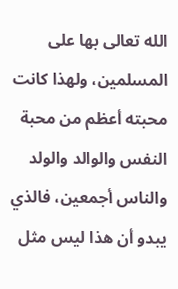الله تعالى بها على المسلمين، ولهذا كانت محبته أعظم من محبة النفس والوالد والولد والناس أجمعين، فالذي يبدو أن هذا ليس مثل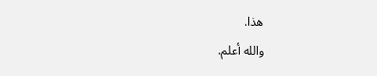هذا.
والله أعلم.